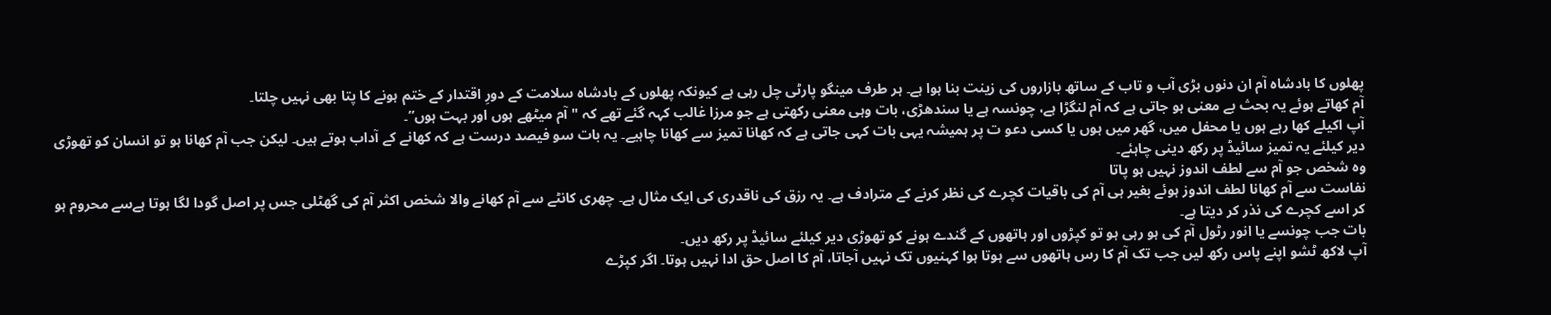پھلوں کا بادشاہ آم ان دنوں بڑی آب و تاب کے ساتھ بازاروں کی زینت بنا ہوا ہے۔ ہر طرف مینگو پارٹی چل رہی ہے کیونکہ پھلوں کے بادشاہ سلامت کے دورِ اقتدار کے ختم ہونے کا پتا بھی نہیں چلتا۔
آم کھاتے ہوئے یہ بحث بے معنی ہو جاتی ہے کہ آم لنگڑا ہے، چونسہ ہے یا سندھڑی، بات وہی معنی رکھتی ہے جو مرزا غالب کہہ گئے تھے کہ "آم میٹھے ہوں اور بہت ہوں”۔
آپ اکیلے کھا رہے ہوں یا محفل میں، گھر میں ہوں یا کسی دعو ت پر ہمیشہ یہی بات کہی جاتی ہے کہ کھانا تمیز سے کھانا چاہیے۔ یہ بات سو فیصد درست ہے کہ کھانے کے آداب ہوتے ہیں۔ لیکن جب آم کھانا ہو تو انسان کو تھوڑی دیر کیلئے یہ تمیز سائیڈ پر رکھ دینی چاہئے۔
وہ شخص جو آم سے لطف اندوز نہیں ہو پاتا
نفاست سے آم کھانا لطف اندوز ہوئے بغیر ہی آم کی باقیات کچرے کی نظر کرنے کے مترادف ہے۔ یہ رزق کی ناقدری کی ایک مثال ہے۔ چھری کانٹے سے آم کھانے والا شخص اکثر آم کی گھٹلی جس پر اصل گودا لگا ہوتا ہےسے محروم ہو کر اسے کچرے کی نذر کر دیتا ہے۔
بات جب چونسے یا انور رٹول آم کی ہو رہی ہو تو کپڑوں اور ہاتھوں کے گندے ہونے کو تھوڑی دیر کیلئے سائیڈ پر رکھ دیں۔
آپ لاکھ ٹشو اپنے پاس رکھ لیں جب تک آم کا رس ہاتھوں سے ہوتا ہوا کہنیوں تک نہیں آجاتا، آم کا اصل حق ادا نہیں ہوتا۔ اگر کپڑے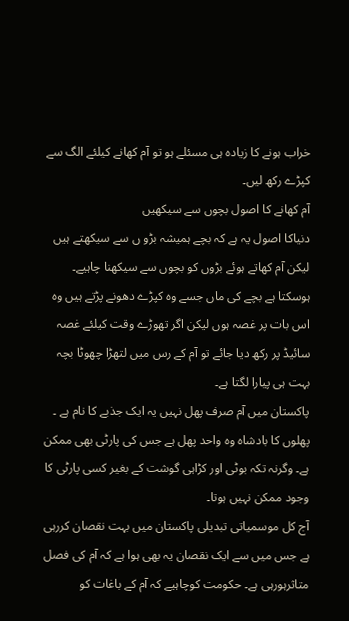خراب ہونے کا زیادہ ہی مسئلے ہو تو آم کھانے کیلئے الگ سے کپڑے رکھ لیں۔
آم کھانے کا اصول بچوں سے سیکھیں
دنیاکا اصول یہ ہے کہ بچے ہمیشہ بڑو ں سے سیکھتے ہیں لیکن آم کھاتے ہوئے بڑوں کو بچوں سے سیکھنا چاہیے۔ ہوسکتا ہے بچے کی ماں جسے وہ کپڑے دھونے پڑتے ہیں وہ اس بات پر غصہ ہوں لیکن اگر تھوڑے وقت کیلئے غصہ سائیڈ پر رکھ دیا جائے تو آم کے رس میں لتھڑا چھوٹا بچہ بہت ہی پیارا لگتا ہے۔
پاکستان میں آم صرف پھل نہیں یہ ایک جذبے کا نام ہے ۔ پھلوں کا بادشاہ وہ واحد پھل ہے جس کی پارٹی بھی ممکن ہے۔ وگرنہ تکہ بوٹی اور کڑاہی گوشت کے بغیر کسی پارٹی کا وجود ممکن نہیں ہوتا۔
آج کل موسمیاتی تبدیلی پاکستان میں بہت نقصان کررہی ہے جس میں سے ایک نقصان یہ بھی ہوا ہے کہ آم کی فصل متاثرہورہی ہے۔ حکومت کوچاہیے کہ آم کے باغات کو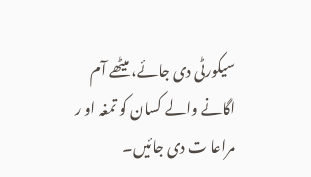سیکورٹی دی جائے، میٹھے آم اگانے والے کسان کو تمغہ او ر مراعا ت دی جائیں۔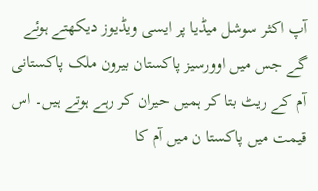آپ اکثر سوشل میڈیا پر ایسی ویڈیوز دیکھتے ہوئے گے جس میں اوورسیز پاکستان بیرون ملک پاکستانی آم کے ریٹ بتا کر ہمیں حیران کر رہے ہوتے ہیں۔ اس قیمت میں پاکستا ن میں آم کا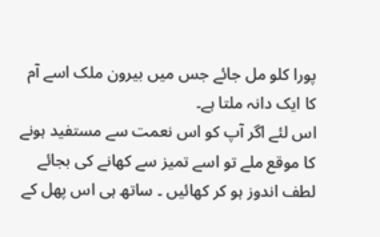پورا کلو مل جائے جس میں بیرون ملک اسے آم کا ایک دانہ ملتا ہے۔
اس لئے اگر آپ کو اس نعمت سے مستفید ہونے کا موقع ملے تو اسے تمیز سے کھانے کی بجائے لطف اندوز ہو کر کھائیں ۔ ساتھ ہی اس پھل کے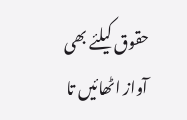حقوق کیلئے بھی آواز اٹھائیں تا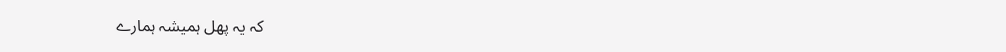کہ یہ پھل ہمیشہ ہمارے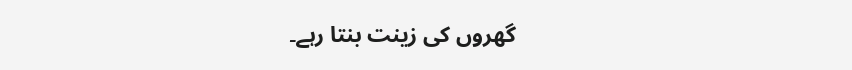گھروں کی زینت بنتا رہے۔